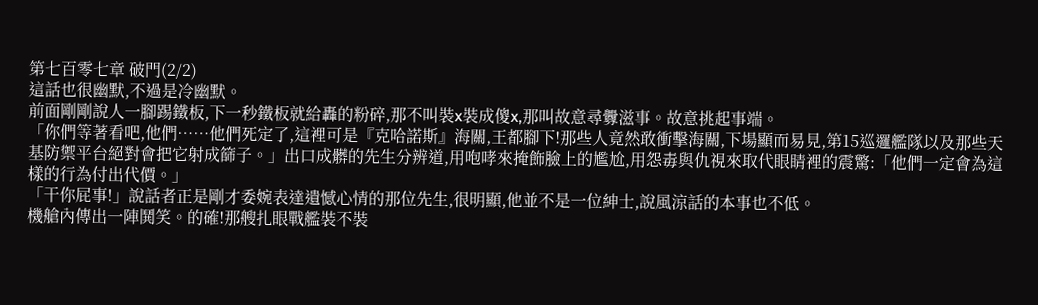第七百零七章 破門(2/2)
這話也很幽默,不過是冷幽默。
前面剛剛說人一腳踢鐵板,下一秒鐵板就給轟的粉碎,那不叫裝x裝成傻x,那叫故意尋釁滋事。故意挑起事端。
「你們等著看吧,他們……他們死定了,這裡可是『克哈諾斯』海關,王都腳下!那些人竟然敢衝擊海關,下場顯而易見,第15巡邏艦隊以及那些天基防禦平台絕對會把它射成篩子。」出口成髒的先生分辨道,用咆哮來掩飾臉上的尷尬,用怨毒與仇視來取代眼睛裡的震驚:「他們一定會為這樣的行為付出代價。」
「干你屁事!」說話者正是剛才委婉表達遺憾心情的那位先生,很明顯,他並不是一位紳士,說風涼話的本事也不低。
機艙內傳出一陣鬨笑。的確!那艘扎眼戰艦裝不裝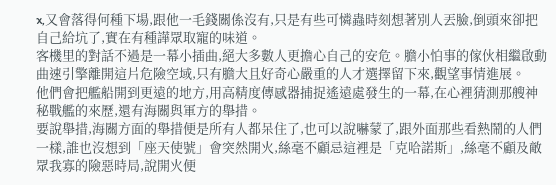x,又會落得何種下場,跟他一毛錢關係沒有,只是有些可憐蟲時刻想著別人丟臉,倒頭來卻把自己給坑了,實在有種譁眾取寵的味道。
客機里的對話不過是一幕小插曲,絕大多數人更擔心自己的安危。膽小怕事的傢伙相繼啟動曲速引擎離開這片危險空域,只有膽大且好奇心嚴重的人才選擇留下來,觀望事情進展。
他們會把艦船開到更遠的地方,用高精度傳感器捕捉遙遠處發生的一幕,在心裡猜測那艘神秘戰艦的來歷,還有海關與軍方的舉措。
要說舉措,海關方面的舉措便是所有人都呆住了,也可以說嚇蒙了,跟外面那些看熱鬧的人們一樣,誰也沒想到「座天使號」會突然開火,絲毫不顧忌這裡是「克哈諾斯」,絲毫不顧及敵眾我寡的險惡時局,說開火便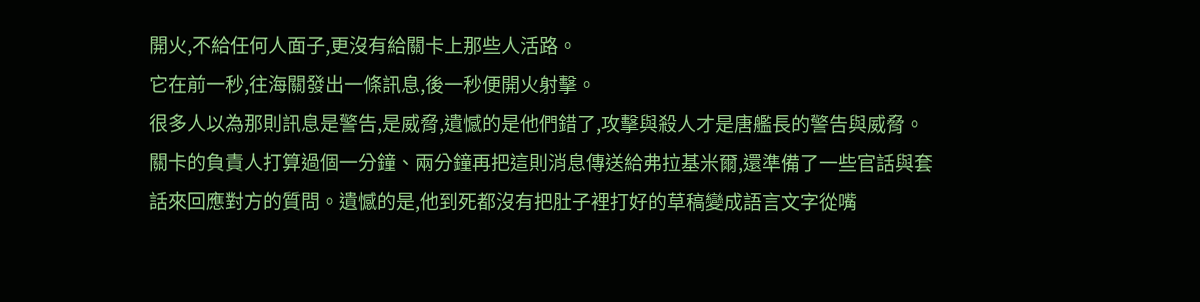開火,不給任何人面子,更沒有給關卡上那些人活路。
它在前一秒,往海關發出一條訊息,後一秒便開火射擊。
很多人以為那則訊息是警告,是威脅,遺憾的是他們錯了,攻擊與殺人才是唐艦長的警告與威脅。
關卡的負責人打算過個一分鐘、兩分鐘再把這則消息傳送給弗拉基米爾,還準備了一些官話與套話來回應對方的質問。遺憾的是,他到死都沒有把肚子裡打好的草稿變成語言文字從嘴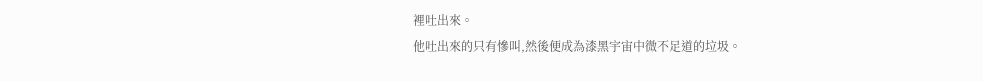裡吐出來。
他吐出來的只有慘叫,然後便成為漆黑宇宙中微不足道的垃圾。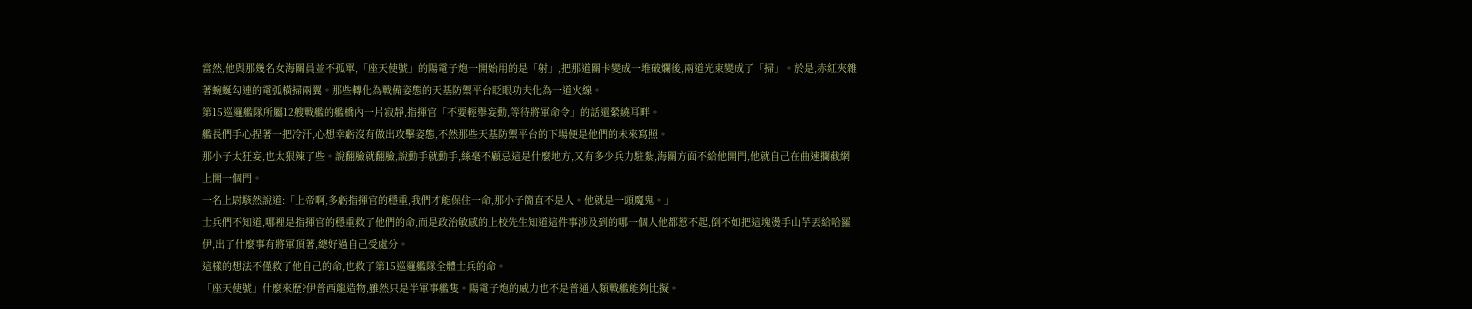當然,他與那幾名女海關員並不孤單,「座天使號」的陽電子炮一開始用的是「射」,把那道關卡變成一堆破爛後,兩道光束變成了「掃」。於是,赤紅夾雜著蜿蜒勾連的電弧橫掃兩翼。那些轉化為戰備姿態的天基防禦平台眨眼功夫化為一道火線。
第15巡邏艦隊所屬12艘戰艦的艦橋內一片寂靜,指揮官「不要輕舉妄動,等待將軍命令」的話還縈繞耳畔。
艦長們手心捏著一把冷汗,心想幸虧沒有做出攻擊姿態,不然那些天基防禦平台的下場便是他們的未來寫照。
那小子太狂妄,也太狠辣了些。說翻臉就翻臉,說動手就動手,絲毫不顧忌這是什麼地方,又有多少兵力駐紮,海關方面不給他開門,他就自己在曲速攔截網上開一個門。
一名上尉駭然說道:「上帝啊,多虧指揮官的穩重,我們才能保住一命,那小子簡直不是人。他就是一頭魔鬼。」
士兵們不知道,哪裡是指揮官的穩重救了他們的命,而是政治敏感的上校先生知道這件事涉及到的哪一個人他都惹不起,倒不如把這塊燙手山芋丟給哈羅伊,出了什麼事有將軍頂著,總好過自己受處分。
這樣的想法不僅救了他自己的命,也救了第15巡邏艦隊全體士兵的命。
「座天使號」什麼來歷?伊普西龍造物,雖然只是半軍事艦隻。陽電子炮的威力也不是普通人類戰艦能夠比擬。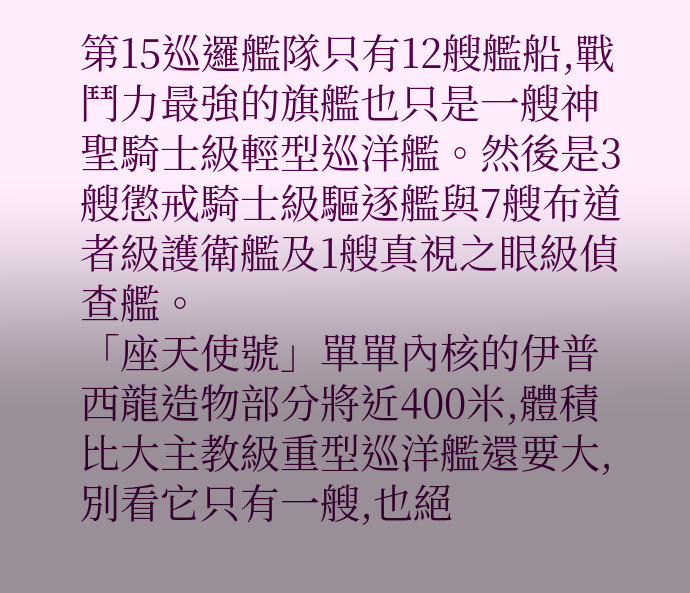第15巡邏艦隊只有12艘艦船,戰鬥力最強的旗艦也只是一艘神聖騎士級輕型巡洋艦。然後是3艘懲戒騎士級驅逐艦與7艘布道者級護衛艦及1艘真視之眼級偵查艦。
「座天使號」單單內核的伊普西龍造物部分將近400米,體積比大主教級重型巡洋艦還要大,別看它只有一艘,也絕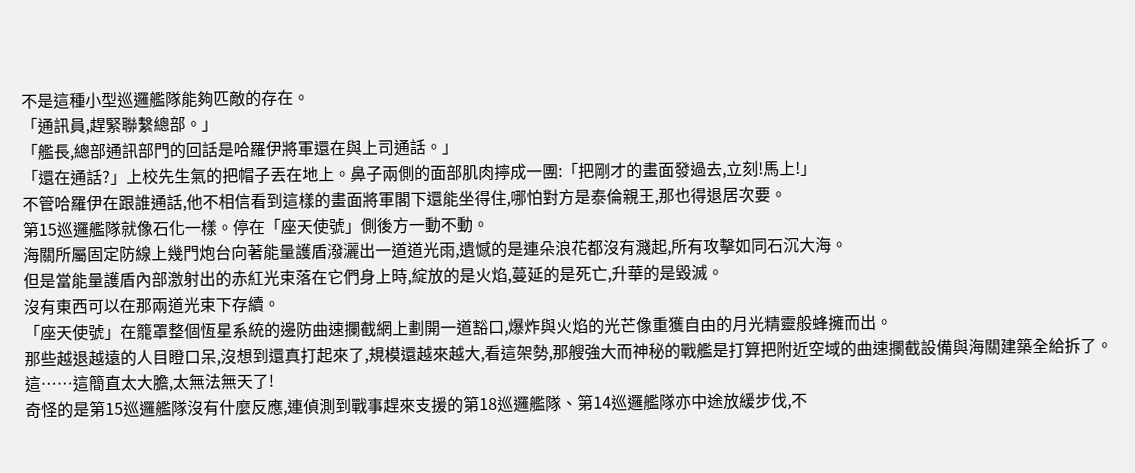不是這種小型巡邏艦隊能夠匹敵的存在。
「通訊員,趕緊聯繫總部。」
「艦長,總部通訊部門的回話是哈羅伊將軍還在與上司通話。」
「還在通話?」上校先生氣的把帽子丟在地上。鼻子兩側的面部肌肉擰成一團:「把剛才的畫面發過去,立刻!馬上!」
不管哈羅伊在跟誰通話,他不相信看到這樣的畫面將軍閣下還能坐得住,哪怕對方是泰倫親王,那也得退居次要。
第15巡邏艦隊就像石化一樣。停在「座天使號」側後方一動不動。
海關所屬固定防線上幾門炮台向著能量護盾潑灑出一道道光雨,遺憾的是連朵浪花都沒有濺起,所有攻擊如同石沉大海。
但是當能量護盾內部激射出的赤紅光束落在它們身上時,綻放的是火焰,蔓延的是死亡,升華的是毀滅。
沒有東西可以在那兩道光束下存續。
「座天使號」在籠罩整個恆星系統的邊防曲速攔截網上劃開一道豁口,爆炸與火焰的光芒像重獲自由的月光精靈般蜂擁而出。
那些越退越遠的人目瞪口呆,沒想到還真打起來了,規模還越來越大,看這架勢,那艘強大而神秘的戰艦是打算把附近空域的曲速攔截設備與海關建築全給拆了。
這……這簡直太大膽,太無法無天了!
奇怪的是第15巡邏艦隊沒有什麼反應,連偵測到戰事趕來支援的第18巡邏艦隊、第14巡邏艦隊亦中途放緩步伐,不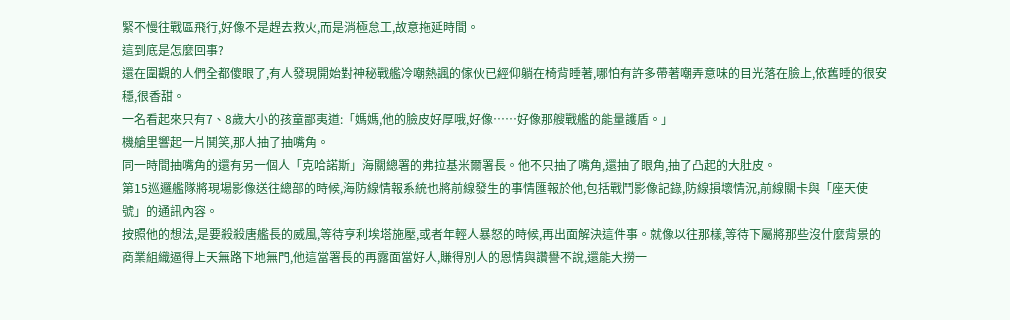緊不慢往戰區飛行,好像不是趕去救火,而是消極怠工,故意拖延時間。
這到底是怎麼回事?
還在圍觀的人們全都傻眼了,有人發現開始對神秘戰艦冷嘲熱諷的傢伙已經仰躺在椅背睡著,哪怕有許多帶著嘲弄意味的目光落在臉上,依舊睡的很安穩,很香甜。
一名看起來只有7、8歲大小的孩童鄙夷道:「媽媽,他的臉皮好厚哦,好像……好像那艘戰艦的能量護盾。」
機艙里響起一片鬨笑,那人抽了抽嘴角。
同一時間抽嘴角的還有另一個人「克哈諾斯」海關總署的弗拉基米爾署長。他不只抽了嘴角,還抽了眼角,抽了凸起的大肚皮。
第15巡邏艦隊將現場影像送往總部的時候,海防線情報系統也將前線發生的事情匯報於他,包括戰鬥影像記錄,防線損壞情況,前線關卡與「座天使號」的通訊內容。
按照他的想法,是要殺殺唐艦長的威風,等待亨利埃塔施壓,或者年輕人暴怒的時候,再出面解決這件事。就像以往那樣,等待下屬將那些沒什麼背景的商業組織逼得上天無路下地無門,他這當署長的再露面當好人,賺得別人的恩情與讚譽不說,還能大撈一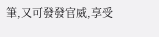筆,又可發發官威,享受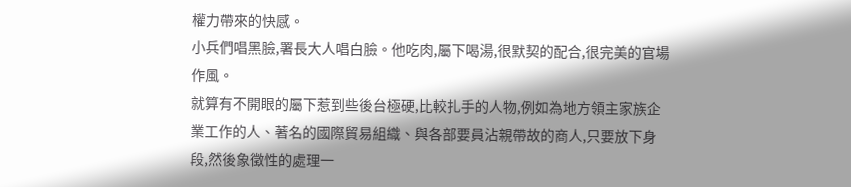權力帶來的快感。
小兵們唱黑臉,署長大人唱白臉。他吃肉,屬下喝湯,很默契的配合,很完美的官場作風。
就算有不開眼的屬下惹到些後台極硬,比較扎手的人物,例如為地方領主家族企業工作的人、著名的國際貿易組織、與各部要員沾親帶故的商人,只要放下身段,然後象徵性的處理一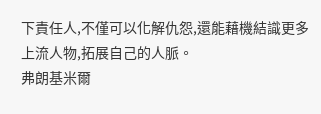下責任人,不僅可以化解仇怨,還能藉機結識更多上流人物,拓展自己的人脈。
弗朗基米爾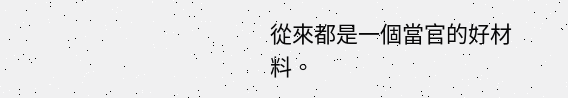從來都是一個當官的好材料。